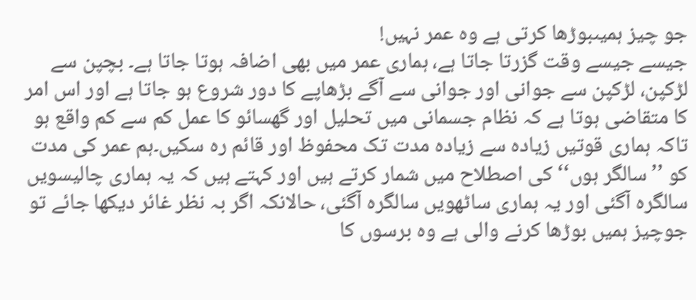جو چیز ہمیںبوڑھا کرتی ہے وہ عمر نہیں!
جیسے جیسے وقت گزرتا جاتا ہے، ہماری عمر میں بھی اضافہ ہوتا جاتا ہے۔ بچپن سے لڑکپن، لڑکپن سے جوانی اور جوانی سے آگے بڑھاپے کا دور شروع ہو جاتا ہے اور اس امر کا متقاضی ہوتا ہے کہ نظام جسمانی میں تحلیل اور گھسائو کا عمل کم سے کم واقع ہو تاکہ ہماری قوتیں زیادہ سے زیادہ مدت تک محفوظ اور قائم رہ سکیں۔ہم عمر کی مدت کو ’’سالگر ہوں‘‘ کی اصطلاح میں شمار کرتے ہیں اور کہتے ہیں کہ یہ ہماری چالیسویں سالگرہ آگئی اور یہ ہماری ساٹھویں سالگرہ آگئی، حالانکہ اگر بہ نظر غائر دیکھا جائے تو جوچیز ہمیں بوڑھا کرنے والی ہے وہ برسوں کا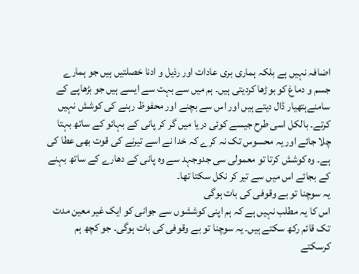اضافہ نہیں ہے بلکہ ہماری بری عادات اور رذیل و ادنا خصلتیں ہیں جو ہمارے جسم و دماغ کو بوڑھا کردیتی ہیں۔ ہم میں سے بہت سے ایسے ہیں جو بڑھاپے کے سامنےہتھیار ڈال دیتے ہیں اور اس سے بچنے اور محفوظ رہنے کی کوشش نہیں کرتے۔ بالکل اسی طرح جیسے کوئی دریا میں گر کر پانی کے بہائو کے ساتھ بہتا چلا جائے اور یہ محسوس تک نہ کرے کہ خدا نے اسے تیرنے کی قوت بھی عطا کی ہے۔ وہ کوشش کرتا تو معمولی سی جدوجہد سے وہ پانی کے دھارے کے ساتھ بہنے کے بجائے اس میں سے تیر کر نکل سکتا تھا۔
یہ سوچنا تو بے وقوفی کی بات ہوگی
اس کا یہ مطلب نہیں ہے کہ ہم اپنی کوششوں سے جوانی کو ایک غیر معین مدت تک قائم رکھ سکتے ہیں۔ یہ سوچنا تو بے وقوفی کی بات ہوگی۔ جو کچھ ہم کرسکتے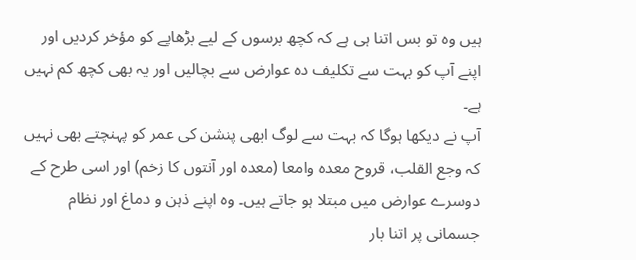ہیں وہ تو بس اتنا ہی ہے کہ کچھ برسوں کے لیے بڑھاپے کو مؤخر کردیں اور اپنے آپ کو بہت سے تکلیف دہ عوارض سے بچالیں اور یہ بھی کچھ کم نہیں ہے۔
آپ نے دیکھا ہوگا کہ بہت سے لوگ ابھی پنشن کی عمر کو پہنچتے بھی نہیں کہ وجع القلب، قروح معدہ وامعا (معدہ اور آنتوں کا زخم) اور اسی طرح کے دوسرے عوارض میں مبتلا ہو جاتے ہیں۔ وہ اپنے ذہن و دماغ اور نظام جسمانی پر اتنا بار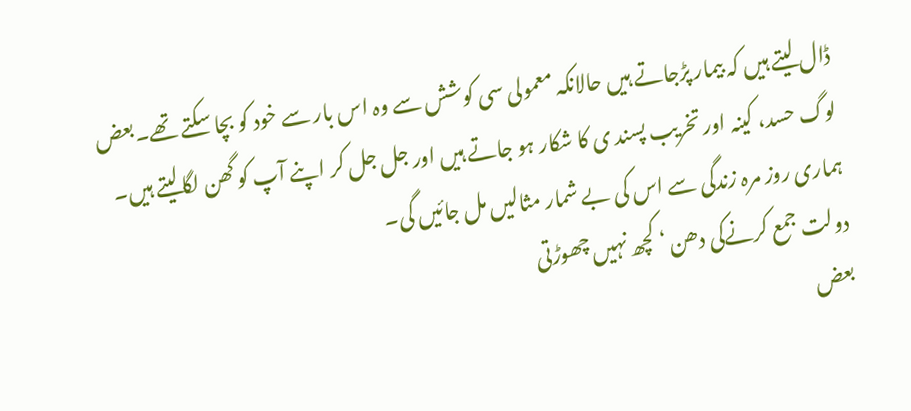ڈال لیتے ہیں کہ بیمار پڑجاتے ہیں حالانکہ معمولی سی کوشش سے وہ اس بار سے خود کو بچا سکتے تھے۔بعض لوگ حسد، کینہ اور تخریب پسند ی کا شکار ہو جاتے ہیں اور جل جل کر اپنے آپ کو گھن لگالیتے ہیں۔ ہماری روز مرہ زندگی سے اس کی بے شمار مثالیں مل جائیں گی۔
دولت جمع کرنےکی دھن ‘ کچھ نہیں چھوڑتی
بعض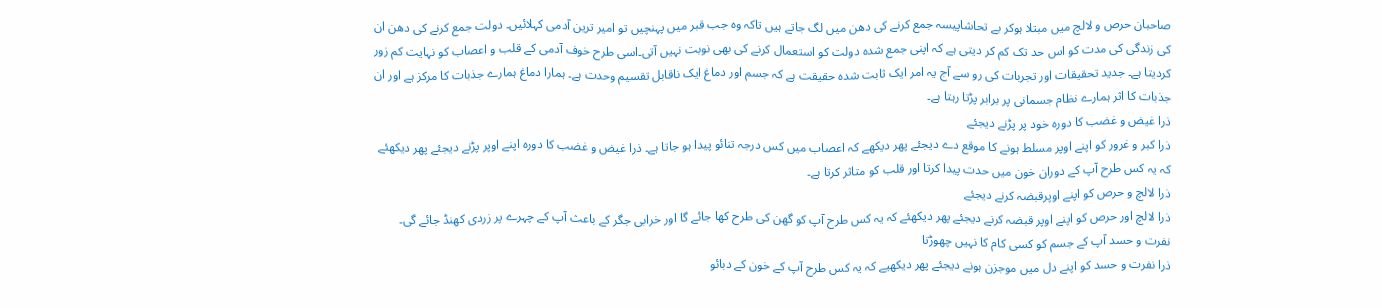صاحبان حرص و لالچ میں مبتلا ہوکر بے تحاشاپیسہ جمع کرنے کی دھن میں لگ جاتے ہیں تاکہ وہ جب قبر میں پہنچیں تو امیر ترین آدمی کہلائیں۔ دولت جمع کرنے کی دھن ان کی زندگی کی مدت کو اس حد تک کم کر دیتی ہے کہ اپنی جمع شدہ دولت کو استعمال کرنے کی بھی نوبت نہیں آتی۔اسی طرح خوف آدمی کے قلب و اعصاب کو نہایت کم زور کردیتا ہے۔ جدید تحقیقات اور تجربات کی رو سے آج یہ امر ایک ثابت شدہ حقیقت ہے کہ جسم اور دماغ ایک ناقابل تقسیم وحدت ہے۔ ہمارا دماغ ہمارے جذبات کا مرکز ہے اور ان جذبات کا اثر ہمارے نظام جسمانی پر برابر پڑتا رہتا ہے۔
ذرا غیض و غضب کا دورہ خود پر پڑنے دیجئے
ذرا کبر و غرور کو اپنے اوپر مسلط ہونے کا موقع دے دیجئے پھر دیکھے کہ اعصاب میں کس درجہ تنائو پیدا ہو جاتا ہے۔ ذرا غیض و غضب کا دورہ اپنے اوپر پڑنے دیجئے پھر دیکھئے کہ یہ کس طرح آپ کے دوران خون میں حدت پیدا کرتا اور قلب کو متاثر کرتا ہے۔
ذرا لالچ و حرص کو اپنے اوپرقبضہ کرنے دیجئے
ذرا لالچ اور حرص کو اپنے اوپر قبضہ کرنے دیجئے پھر دیکھئے کہ یہ کس طرح آپ کو گھن کی طرح کھا جائے گا اور خرابی جگر کے باعث آپ کے چہرے پر زردی کھنڈ جائے گی۔
نفرت و حسد آپ کے جسم کو کسی کام کا نہیں چھوڑتا
ذرا نفرت و حسد کو اپنے دل میں موجزن ہونے دیجئے پھر دیکھیے کہ یہ کس طرح آپ کے خون کے دبائو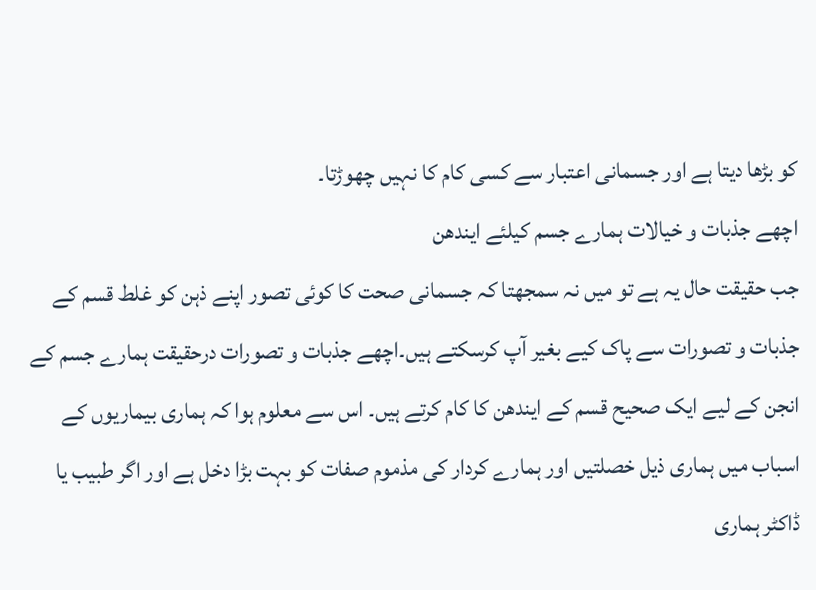کو بڑھا دیتا ہے اور جسمانی اعتبار سے کسی کام کا نہیں چھوڑتا۔
اچھے جذبات و خیالات ہمارے جسم کیلئے ایندھن
جب حقیقت حال یہ ہے تو میں نہ سمجھتا کہ جسمانی صحت کا کوئی تصور اپنے ذہن کو غلط قسم کے جذبات و تصورات سے پاک کیے بغیر آپ کرسکتے ہیں۔اچھے جذبات و تصورات درحقیقت ہمارے جسم کے انجن کے لیے ایک صحیح قسم کے ایندھن کا کام کرتے ہیں۔ اس سے معلوم ہوا کہ ہماری بیماریوں کے اسباب میں ہماری ذیل خصلتیں اور ہمارے کردار کی مذموم صفات کو بہت بڑا دخل ہے اور اگر طبیب یا ڈاکٹر ہماری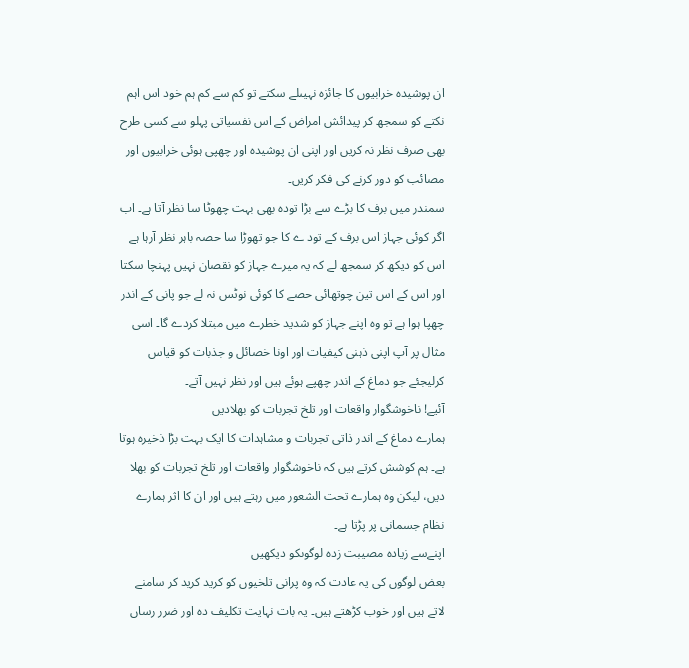ان پوشیدہ خرابیوں کا جائزہ نہیںلے سکتے تو کم سے کم ہم خود اس اہم نکتے کو سمجھ کر پیدائش امراض کے اس نفسیاتی پہلو سے کسی طرح بھی صرف نظر نہ کریں اور اپنی ان پوشیدہ اور چھپی ہوئی خرابیوں اور مصائب کو دور کرنے کی فکر کریں۔
سمندر میں برف کا بڑے سے بڑا تودہ بھی بہت چھوٹا سا نظر آتا ہے۔ اب اگر کوئی جہاز اس برف کے تود ے کا جو تھوڑا سا حصہ باہر نظر آرہا ہے اس کو دیکھ کر سمجھ لے کہ یہ میرے جہاز کو نقصان نہیں پہنچا سکتا اور اس کے اس تین چوتھائی حصے کا کوئی نوٹس نہ لے جو پانی کے اندر چھپا ہوا ہے تو وہ اپنے جہاز کو شدید خطرے میں مبتلا کردے گا۔ اسی مثال پر آپ اپنی ذہنی کیفیات اور اونا خصائل و جذبات کو قیاس کرلیجئے جو دماغ کے اندر چھپے ہوئے ہیں اور نظر نہیں آتے۔
آئیے! ناخوشگوار واقعات اور تلخ تجربات کو بھلادیں
ہمارے دماغ کے اندر ذاتی تجربات و مشاہدات کا ایک بہت بڑا ذخیرہ ہوتا ہے۔ ہم کوشش کرتے ہیں کہ ناخوشگوار واقعات اور تلخ تجربات کو بھلا دیں، لیکن وہ ہمارے تحت الشعور میں رہتے ہیں اور ان کا اثر ہمارے نظام جسمانی پر پڑتا ہے۔
اپنےسے زیادہ مصیبت زدہ لوگوںکو دیکھیں
بعض لوگوں کی یہ عادت کہ وہ پرانی تلخیوں کو کرید کرید کر سامنے لاتے ہیں اور خوب کڑھتے ہیں۔ یہ بات نہایت تکلیف دہ اور ضرر رساں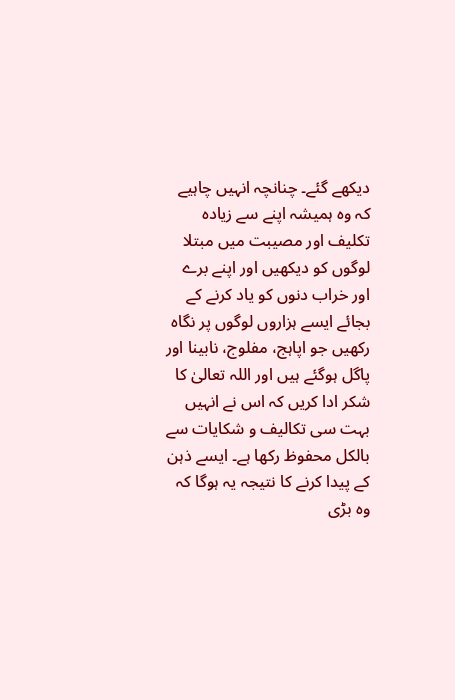دیکھے گئے۔ چنانچہ انہیں چاہیے کہ وہ ہمیشہ اپنے سے زیادہ تکلیف اور مصیبت میں مبتلا لوگوں کو دیکھیں اور اپنے برے اور خراب دنوں کو یاد کرنے کے بجائے ایسے ہزاروں لوگوں پر نگاہ رکھیں جو اپاہج، مفلوج، نابینا اور پاگل ہوگئے ہیں اور اللہ تعالیٰ کا شکر ادا کریں کہ اس نے انہیں بہت سی تکالیف و شکایات سے بالکل محفوظ رکھا ہے۔ ایسے ذہن کے پیدا کرنے کا نتیجہ یہ ہوگا کہ وہ بڑی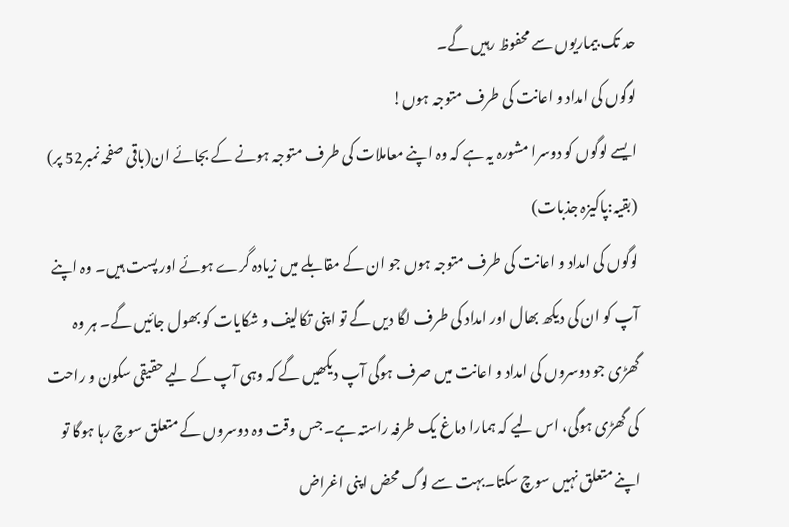حد تک بیماریوں سے محفوظ رہیں گے۔
لوگوں کی امداد و اعانت کی طرف متوجہ ہوں!
ایسے لوگوں کو دوسرا مشورہ یہ ہے کہ وہ اپنے معاملات کی طرف متوجہ ہونے کے بجائے ان(باقی صفحہ نمبر52 پر)
(بقیہ:پاکیزہ جذبات)
لوگوں کی امداد و اعانت کی طرف متوجہ ہوں جو ان کے مقابلے میں زیادہ گرے ہوئے اور پست ہیں۔ وہ اپنے آپ کو ان کی دیکھ بھال اور امداد کی طرف لگا دیں گے تو اپنی تکالیف و شکایات کو بھول جائیں گے۔ ہر وہ گھڑی جو دوسروں کی امداد و اعانت میں صرف ہوگی آپ دیکھیں گے کہ وہی آپ کے لیے حقیقی سکون و راحت کی گھڑی ہوگی، اس لیے کہ ہمارا دماغ یک طرفہ راستہ ہے۔ جس وقت وہ دوسروں کے متعلق سوچ رہا ہوگا تو اپنے متعلق نہیں سوچ سکتا۔بہت سے لوگ محض اپنی اغراض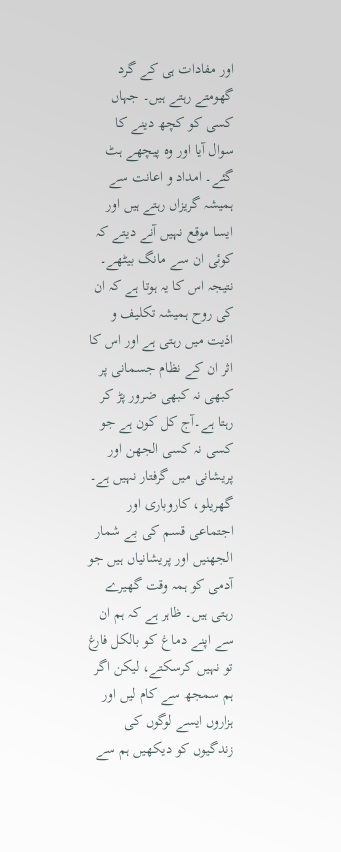اور مفادات ہی کے گرد گھومتے رہتے ہیں۔ جہاں کسی کو کچھ دینے کا سوال آیا اور وہ پیچھے ہٹ گئے۔ امداد و اعانت سے ہمیشہ گریزاں رہتے ہیں اور ایسا موقع نہیں آنے دیتے کہ کوئی ان سے مانگ بیٹھے۔ نتیجہ اس کا یہ ہوتا ہے کہ ان کی روح ہمیشہ تکلیف و اذیت میں رہتی ہے اور اس کا اثر ان کے نظام جسمانی پر کبھی نہ کبھی ضرور پڑ کر رہتا ہے۔آج کل کون ہے جو کسی نہ کسی الجھن اور پریشانی میں گرفتار نہیں ہے۔ گھریلو، کاروباری اور اجتماعی قسم کی بے شمار الجھنیں اور پریشانیاں ہیں جو آدمی کو ہمہ وقت گھیرے رہتی ہیں۔ ظاہر ہے کہ ہم ان سے اپنے دماغ کو بالکل فارغ تو نہیں کرسکتے، لیکن اگر ہم سمجھ سے کام لیں اور ہزاروں ایسے لوگوں کی زندگیوں کو دیکھیں ہم سے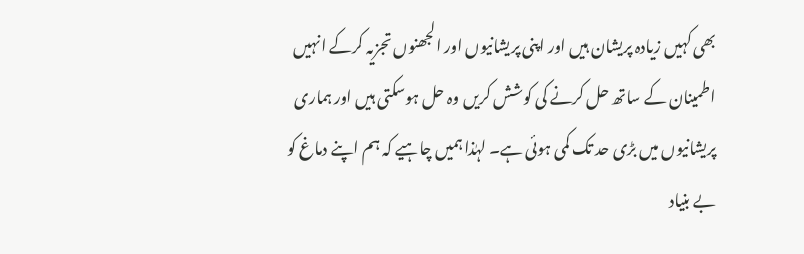بھی کہیں زیادہ پریشان ہیں اور اپنی پریشانیوں اور الجھنوں تجزیہ کرکے انہیں اطمینان کے ساتھ حل کرنے کی کوشش کریں وہ حل ہوسکتی ہیں اور ہماری پریشانیوں میں بڑی حد تک کمی ہوئی ہے۔ لہٰذا ہمیں چاہیے کہ ہم اپنے دماغ کو بے بنیاد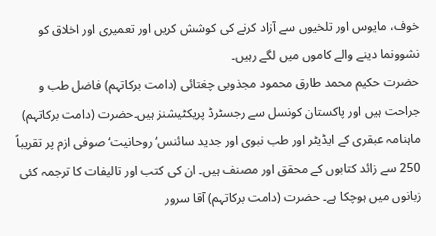خوف، مایوس اور تلخیوں سے آزاد کرنے کی کوشش کریں اور تعمیری اور اخلاق کو نشوونما دینے والے کاموں میں لگے رہیں۔
حضرت حکیم محمد طارق محمود مجذوبی چغتائی (دامت برکاتہم) فاضل طب و جراحت ہیں اور پاکستان کونسل سے رجسٹرڈ پریکٹیشنز ہیں۔حضرت (دامت برکاتہم) ماہنامہ عبقری کے ایڈیٹر اور طب نبوی اور جدید سائنس‘ روحانیت‘ صوفی ازم پر تقریباً 250 سے زائد کتابوں کے محقق اور مصنف ہیں۔ ان کی کتب اور تالیفات کا ترجمہ کئی زبانوں میں ہوچکا ہے۔ حضرت (دامت برکاتہم) آقا سرور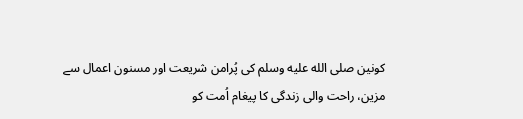کونین صلى الله عليه وسلم کی پُرامن شریعت اور مسنون اعمال سے مزین، راحت والی زندگی کا پیغام اُمت کو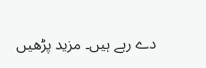دے رہے ہیں۔ مزید پڑھیں